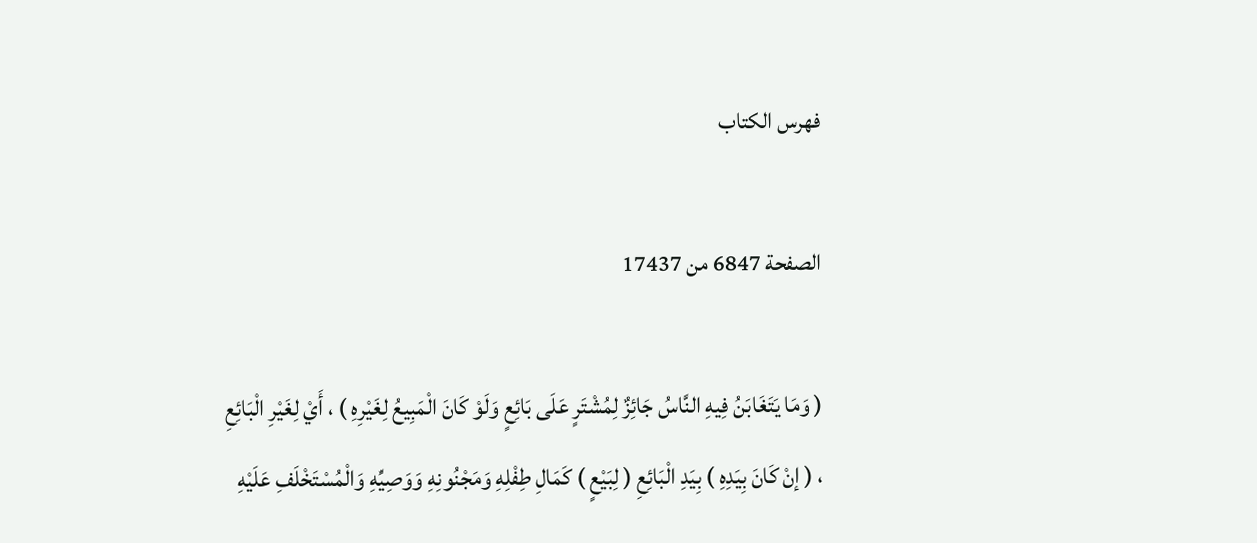فهرس الكتاب

الصفحة 6847 من 17437

( وَمَا يَتَغَابَنُ فِيهِ النَّاسُ جَائِزٌ لِمُشْتَرٍ عَلَى بَائِعٍ وَلَوْ كَانَ الْمَبِيعُ لِغَيْرِهِ ) ، أَيْ لِغَيْرِ الْبَائِعِ ، ( إنْ كَانَ بِيَدِهِ ) بِيَدِ الْبَائِعِ ( لِبَيْعٍ ) كَمَالِ طِفْلِهِ وَمَجْنُونِهِ وَوَصِيِّهِ وَالْمُسْتَخْلَفِ عَلَيْهِ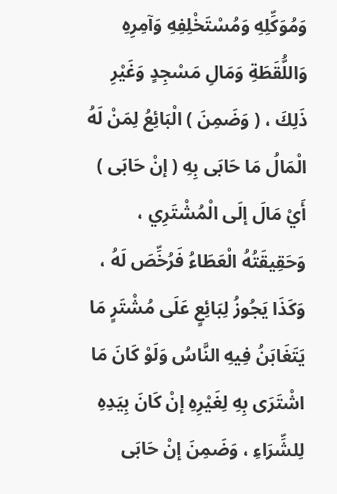وَمُوَكِّلِهِ وَمُسْتَخْلِفِهِ وَآمِرِهِ وَاللُّقَطَةِ وَمَالِ مَسْجِدٍ وَغَيْرِ ذَلِكَ ، ( وَضَمِنَ ) الْبَائِعُ لِمَنْ لَهُ الْمَالُ مَا حَابَى بِهِ ( إنْ حَابَى ) أَيْ مَالَ إلَى الْمُشْتَرِي ، وَحَقِيقَتُهُ الْعَطَاءُ فَرُخِّصَ لَهُ ، وَكَذَا يَجُوزُ لِبَائِعٍ عَلَى مُشْتَرٍ مَا يَتَغَابَنُ فِيهِ النَّاسُ وَلَوْ كَانَ مَا اشْتَرَى بِهِ لِغَيْرِهِ إنْ كَانَ بِيَدِهِ لِلشِّرَاءِ ، وَضَمِنَ إنْ حَابَى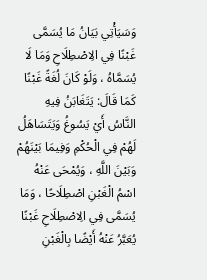وَسَيَأْتِي بَيَانُ مَا يُسَمَّى غَبْنًا فِي الِاصْطِلَاحِ وَمَا لَا يُسَمَّاهُ ، وَلَوْ كَانَ لُغَةً غَبْنًا كَمَا قَالَ: يَتَغَابَنُ فِيهِ النَّاسُ أَيْ يَسُوغُ وَيَتَسَاهَلُ لَهُمْ فِي الْحُكْمِ وَفِيمَا بَيْنَهُمْ وَبَيْنَ اللَّهِ ، وَيُمْحَى عَنْهُ اسْمُ الْغَبْنِ اصْطِلَاحًا ، وَمَا يُسَمَّى فِي الِاصْطِلَاحِ غَبْنًا يُعَبَّرُ عَنْهُ أَيْضًا بِالْغَبْنِ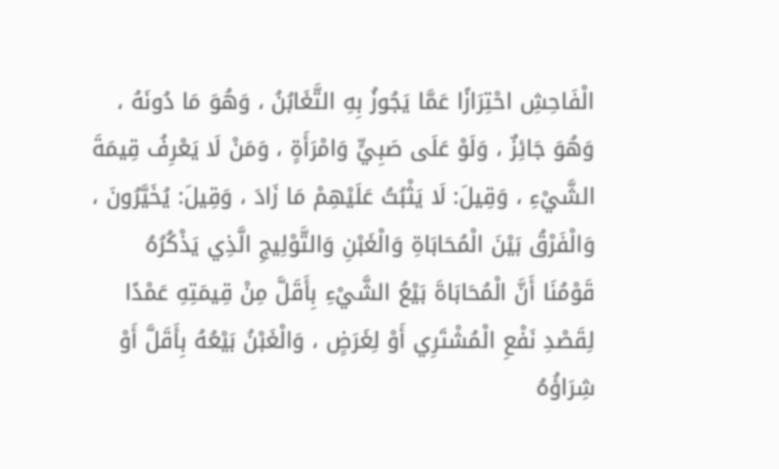الْفَاحِشِ احْتِرَازًا عَمَّا يَجُوزُ بِهِ التَّغَابُنُ ، وَهُوَ مَا دُونَهُ ، وَهُوَ جَائِزٌ ، وَلَوْ عَلَى صَبِيٍّ وَامْرَأَةٍ ، وَمَنْ لَا يَعْرِفُ قِيمَةَ الشَّيْءِ ، وَقِيلَ: لَا يَثْبُتُ عَلَيْهِمْ مَا زَادَ ، وَقِيلَ: يُخَيَّرُونَ ، وَالْفَرْقُ بَيْنَ الْمُحَابَاةِ وَالْغَبْنِ وَالتَّوْلِيجِ الَّذِي يَذْكُرُهُ قَوْمُنَا أَنَّ الْمُحَابَاةَ بَيْعُ الشَّيْءِ بِأَقَلَّ مِنْ قِيمَتِهِ عَمْدًا لِقَصْدِ نَفْعِ الْمُشْتَرِي أَوْ لِغَرَضٍ ، وَالْغَبْنُ بَيْعُهُ بِأَقَلَّ أَوْ شِرَاؤُهُ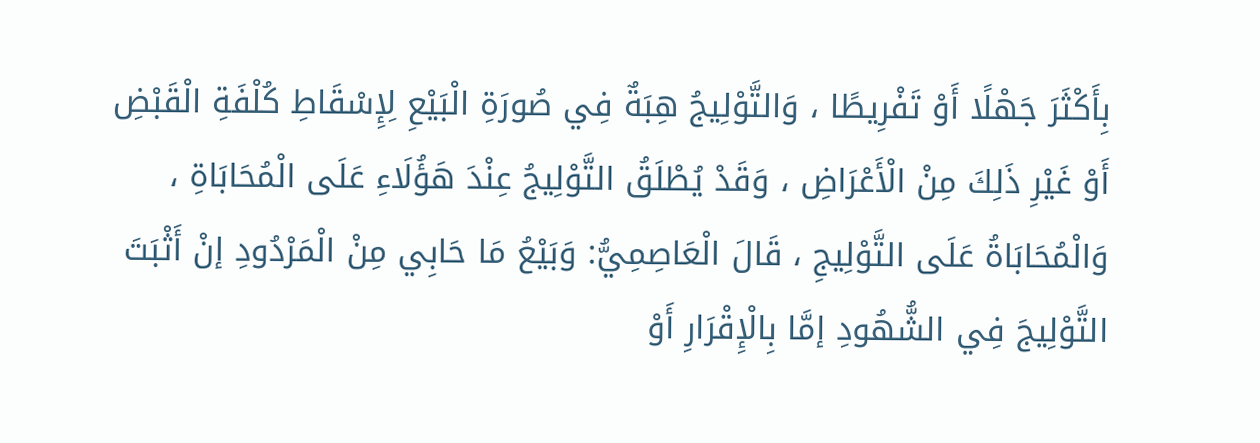بِأَكْثَرَ جَهْلًا أَوْ تَفْرِيطًا ، وَالتَّوْلِيجُ هِبَةٌ فِي صُورَةِ الْبَيْعِ لِإِسْقَاطِ كُلْفَةِ الْقَبْضِ أَوْ غَيْرِ ذَلِكَ مِنْ الْأَعْرَاضِ ، وَقَدْ يُطْلَقُ التَّوْلِيجُ عِنْدَ هَؤُلَاءِ عَلَى الْمُحَابَاةِ ، وَالْمُحَابَاةُ عَلَى التَّوْلِيجِ ، قَالَ الْعَاصِمِيُّ: وَبَيْعُ مَا حَابِي مِنْ الْمَرْدُودِ إنْ أَثْبَتَ التَّوْلِيجَ فِي الشُّهُودِ إمَّا بِالْإِقْرَارِ أَوْ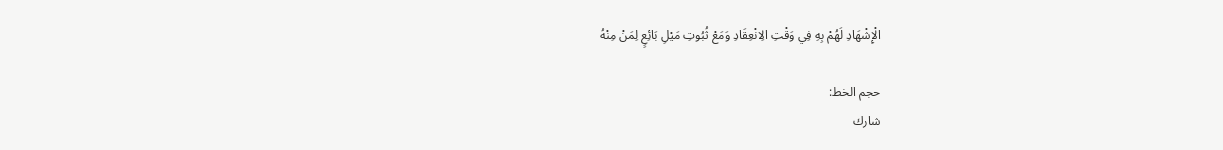الْإِشْهَادِ لَهُمْ بِهِ فِي وَقْتِ الِانْعِقَادِ وَمَعْ ثُبُوتِ مَيْلِ بَائِعٍ لِمَنْ مِنْهُ

حجم الخط:
شارك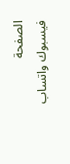الصفحة
فيسبوك واتساب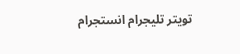تويتر تليجرام انستجرام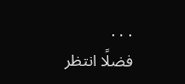. . .
فضلًا انتظر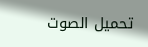تحميل الصوت